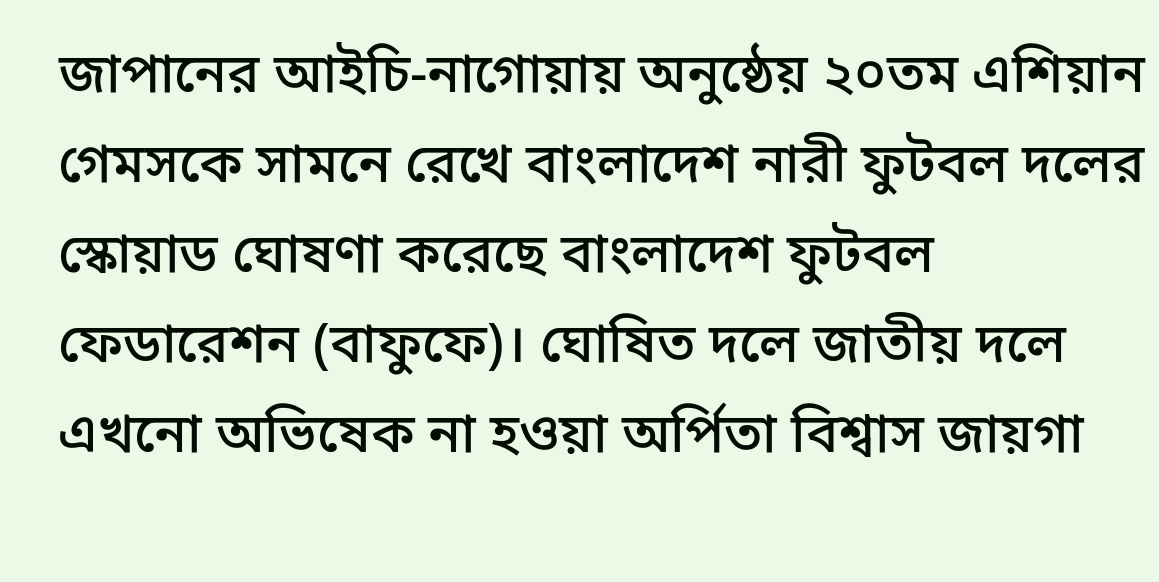জাপানের আইচি-নাগোয়ায় অনুষ্ঠেয় ২০তম এশিয়ান গেমসকে সামনে রেখে বাংলাদেশ নারী ফুটবল দলের স্কোয়াড ঘোষণা করেছে বাংলাদেশ ফুটবল ফেডারেশন (বাফুফে)। ঘোষিত দলে জাতীয় দলে এখনো অভিষেক না হওয়া অর্পিতা বিশ্বাস জায়গা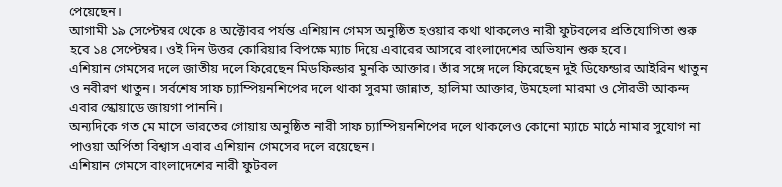পেয়েছেন।
আগামী ১৯ সেপ্টেম্বর থেকে ৪ অক্টোবর পর্যন্ত এশিয়ান গেমস অনুষ্ঠিত হওয়ার কথা থাকলেও নারী ফুটবলের প্রতিযোগিতা শুরু হবে ১৪ সেপ্টেম্বর। ওই দিন উত্তর কোরিয়ার বিপক্ষে ম্যাচ দিয়ে এবারের আসরে বাংলাদেশের অভিযান শুরু হবে।
এশিয়ান গেমসের দলে জাতীয় দলে ফিরেছেন মিডফিল্ডার মুনকি আক্তার। তাঁর সঙ্গে দলে ফিরেছেন দুই ডিফেন্ডার আইরিন খাতুন ও নবীরণ খাতুন। সর্বশেষ সাফ চ্যাম্পিয়নশিপের দলে থাকা সুরমা জান্নাত, হালিমা আক্তার, উমহেলা মারমা ও সৌরভী আকন্দ এবার স্কোয়াডে জায়গা পাননি।
অন্যদিকে গত মে মাসে ভারতের গোয়ায় অনুষ্ঠিত নারী সাফ চ্যাম্পিয়নশিপের দলে থাকলেও কোনো ম্যাচে মাঠে নামার সুযোগ না পাওয়া অর্পিতা বিশ্বাস এবার এশিয়ান গেমসের দলে রয়েছেন।
এশিয়ান গেমসে বাংলাদেশের নারী ফুটবল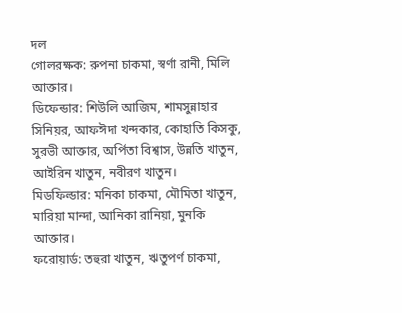দল
গোলরক্ষক: রুপনা চাকমা, স্বর্ণা রানী, মিলি আক্তার।
ডিফেন্ডার: শিউলি আজিম, শামসুন্নাহার সিনিয়র, আফঈদা খন্দকার, কোহাতি কিসকু, সুরভী আক্তার, অর্পিতা বিশ্বাস, উন্নতি খাতুন, আইরিন খাতুন, নবীরণ খাতুন।
মিডফিল্ডার: মনিকা চাকমা, মৌমিতা খাতুন, মারিয়া মান্দা, আনিকা রানিয়া, মুনকি আক্তার।
ফরোয়ার্ড: তহুরা খাতুন, ঋতুপর্ণ চাকমা,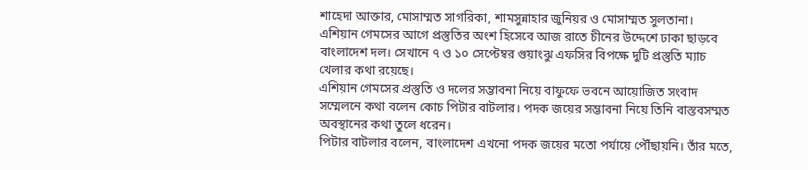শাহেদা আক্তার, মোসাম্মত সাগরিকা, শামসুন্নাহার জুনিয়র ও মোসাম্মত সুলতানা।
এশিয়ান গেমসের আগে প্রস্তুতির অংশ হিসেবে আজ রাতে চীনের উদ্দেশে ঢাকা ছাড়বে বাংলাদেশ দল। সেখানে ৭ ও ১০ সেপ্টেম্বর গুয়াংঝু এফসির বিপক্ষে দুটি প্রস্তুতি ম্যাচ খেলার কথা রয়েছে।
এশিয়ান গেমসের প্রস্তুতি ও দলের সম্ভাবনা নিয়ে বাফুফে ভবনে আয়োজিত সংবাদ সম্মেলনে কথা বলেন কোচ পিটার বাটলার। পদক জয়ের সম্ভাবনা নিয়ে তিনি বাস্তবসম্মত অবস্থানের কথা তুলে ধরেন।
পিটার বাটলার বলেন, বাংলাদেশ এখনো পদক জয়ের মতো পর্যায়ে পৌঁছায়নি। তাঁর মতে,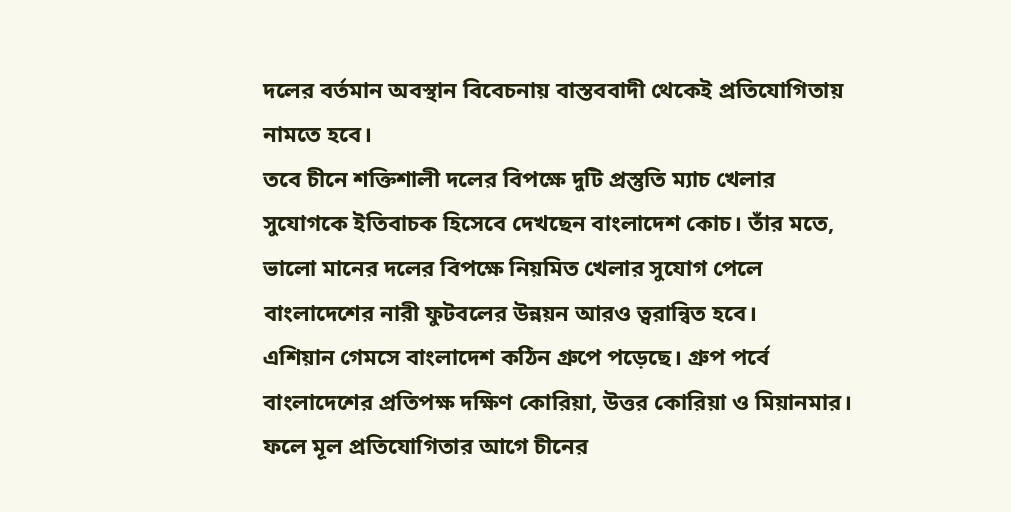দলের বর্তমান অবস্থান বিবেচনায় বাস্তববাদী থেকেই প্রতিযোগিতায় নামতে হবে।
তবে চীনে শক্তিশালী দলের বিপক্ষে দুটি প্রস্তুতি ম্যাচ খেলার সুযোগকে ইতিবাচক হিসেবে দেখছেন বাংলাদেশ কোচ। তাঁর মতে, ভালো মানের দলের বিপক্ষে নিয়মিত খেলার সুযোগ পেলে বাংলাদেশের নারী ফুটবলের উন্নয়ন আরও ত্বরান্বিত হবে।
এশিয়ান গেমসে বাংলাদেশ কঠিন গ্রুপে পড়েছে। গ্রুপ পর্বে বাংলাদেশের প্রতিপক্ষ দক্ষিণ কোরিয়া, উত্তর কোরিয়া ও মিয়ানমার। ফলে মূল প্রতিযোগিতার আগে চীনের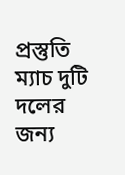প্রস্তুতি ম্যাচ দুটি দলের জন্য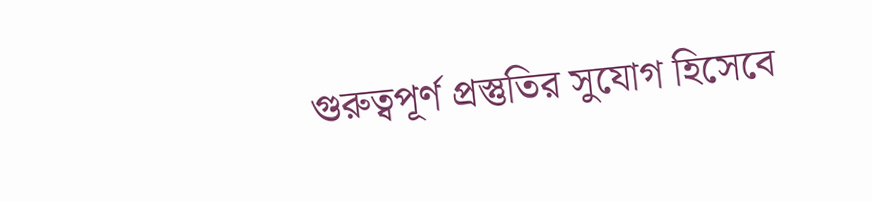গুরুত্বপূর্ণ প্রস্তুতির সুযোগ হিসেবে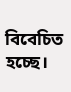বিবেচিত হচ্ছে।